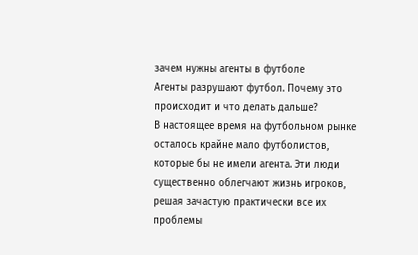зачем нужны агенты в футболе
Агенты разрушают футбол. Почему это происходит и что делать дальше?
В настоящее время на футбольном рынке осталось крайне мало футболистов, которые бы не имели агента. Эти люди существенно облегчают жизнь игроков, решая зачастую практически все их проблемы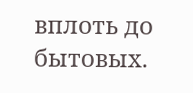вплоть до бытовых.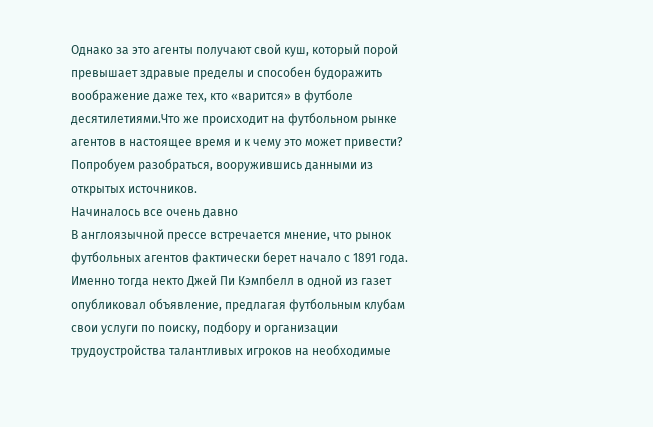Однако за это агенты получают свой куш, который порой превышает здравые пределы и способен будоражить воображение даже тех, кто «варится» в футболе десятилетиями.Что же происходит на футбольном рынке агентов в настоящее время и к чему это может привести? Попробуем разобраться, вооружившись данными из открытых источников.
Начиналось все очень давно
В англоязычной прессе встречается мнение, что рынок футбольных агентов фактически берет начало с 1891 года. Именно тогда некто Джей Пи Кэмпбелл в одной из газет опубликовал объявление, предлагая футбольным клубам свои услуги по поиску, подбору и организации трудоустройства талантливых игроков на необходимые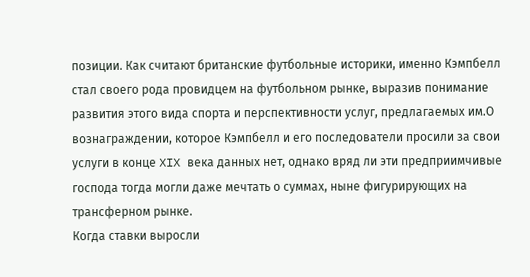позиции. Как считают британские футбольные историки, именно Кэмпбелл стал своего рода провидцем на футбольном рынке, выразив понимание развития этого вида спорта и перспективности услуг, предлагаемых им.О вознаграждении, которое Кэмпбелл и его последователи просили за свои услуги в конце XIX века данных нет, однако вряд ли эти предприимчивые господа тогда могли даже мечтать о суммах, ныне фигурирующих на трансферном рынке.
Когда ставки выросли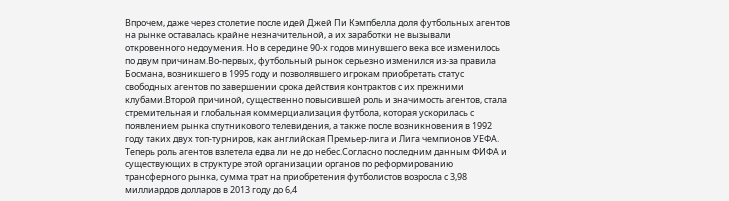Впрочем, даже через столетие после идей Джей Пи Кэмпбелла доля футбольных агентов на рынке оставалась крайне незначительной, а их заработки не вызывали откровенного недоумения. Но в середине 90-х годов минувшего века все изменилось по двум причинам.Во-первых, футбольный рынок серьезно изменился из-за правила Босмана, возникшего в 1995 году и позволявшего игрокам приобретать статус свободных агентов по завершении срока действия контрактов с их прежними клубами.Второй причиной, существенно повысившей роль и значимость агентов, стала стремительная и глобальная коммерциализация футбола, которая ускорилась с появлением рынка спутникового телевидения, а также после возникновения в 1992 году таких двух топ-турниров, как английская Премьер-лига и Лига чемпионов УЕФА.
Теперь роль агентов взлетела едва ли не до небес.Согласно последним данным ФИФА и существующих в структуре этой организации органов по реформированию трансферного рынка, сумма трат на приобретения футболистов возросла с 3,98 миллиардов долларов в 2013 году до 6,4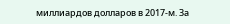миллиардов долларов в 2017-м. За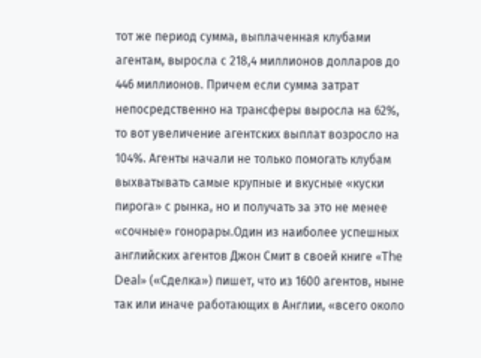тот же период сумма, выплаченная клубами агентам, выросла с 218,4 миллионов долларов до 446 миллионов. Причем если сумма затрат непосредственно на трансферы выросла на 62%, то вот увеличение агентских выплат возросло на 104%. Агенты начали не только помогать клубам выхватывать самые крупные и вкусные «куски пирога» с рынка, но и получать за это не менее «сочные» гонорары.Один из наиболее успешных английских агентов Джон Смит в своей книге «The Deal» («Сделка») пишет, что из 1600 агентов, ныне так или иначе работающих в Англии, «всего около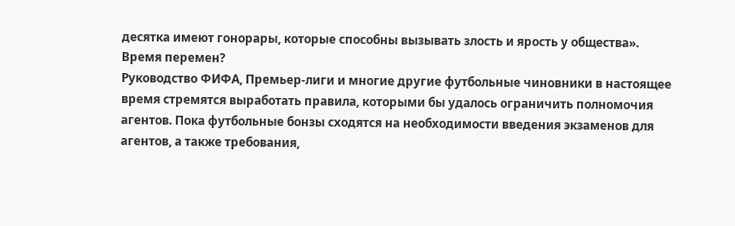десятка имеют гонорары, которые способны вызывать злость и ярость у общества».
Время перемен?
Руководство ФИФА, Премьер-лиги и многие другие футбольные чиновники в настоящее время стремятся выработать правила, которыми бы удалось ограничить полномочия агентов. Пока футбольные бонзы сходятся на необходимости введения экзаменов для агентов, а также требования,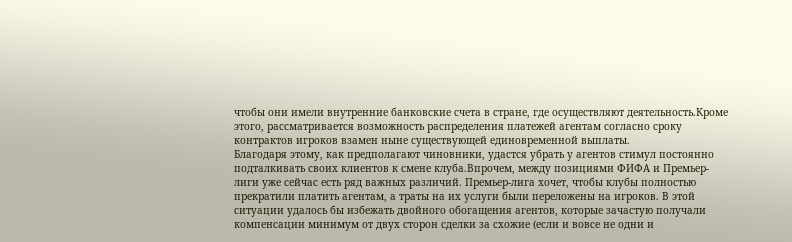чтобы они имели внутренние банковские счета в стране, где осуществляют деятельность.Кроме этого, рассматривается возможность распределения платежей агентам согласно сроку контрактов игроков взамен ныне существующей единовременной выплаты.
Благодаря этому, как предполагают чиновники, удастся убрать у агентов стимул постоянно подталкивать своих клиентов к смене клуба.Впрочем, между позициями ФИФА и Премьер-лиги уже сейчас есть ряд важных различий. Премьер-лига хочет, чтобы клубы полностью прекратили платить агентам, а траты на их услуги были переложены на игроков. В этой ситуации удалось бы избежать двойного обогащения агентов, которые зачастую получали компенсации минимум от двух сторон сделки за схожие (если и вовсе не одни и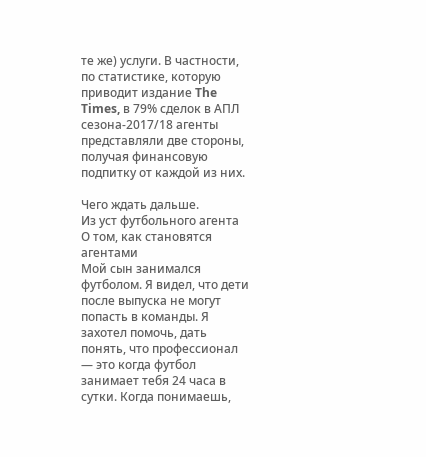те же) услуги. В частности, по статистике, которую приводит издание The Times, в 79% сделок в АПЛ сезона-2017/18 агенты представляли две стороны, получая финансовую подпитку от каждой из них.

Чего ждать дальше.
Из уст футбольного агента
О том, как становятся агентами
Мой сын занимался футболом. Я видел, что дети после выпуска не могут попасть в команды. Я захотел помочь, дать понять, что профессионал — это когда футбол занимает тебя 24 часа в сутки. Когда понимаешь,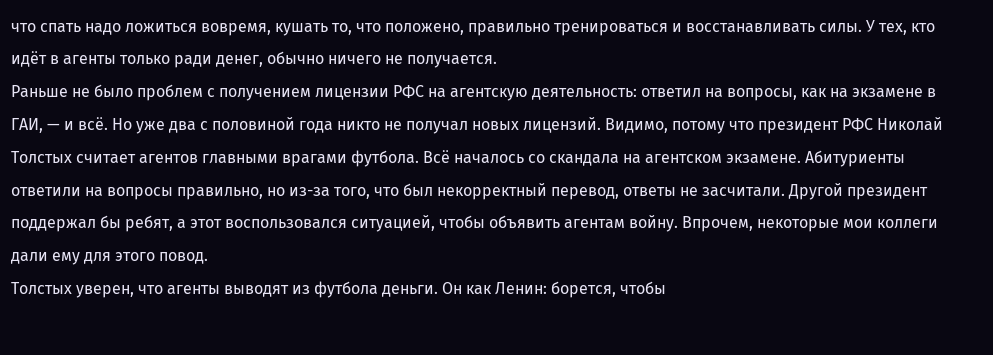что спать надо ложиться вовремя, кушать то, что положено, правильно тренироваться и восстанавливать силы. У тех, кто идёт в агенты только ради денег, обычно ничего не получается.
Раньше не было проблем с получением лицензии РФС на агентскую деятельность: ответил на вопросы, как на экзамене в ГАИ, — и всё. Но уже два с половиной года никто не получал новых лицензий. Видимо, потому что президент РФС Николай Толстых считает агентов главными врагами футбола. Всё началось со скандала на агентском экзамене. Абитуриенты ответили на вопросы правильно, но из-за того, что был некорректный перевод, ответы не засчитали. Другой президент поддержал бы ребят, а этот воспользовался ситуацией, чтобы объявить агентам войну. Впрочем, некоторые мои коллеги дали ему для этого повод.
Толстых уверен, что агенты выводят из футбола деньги. Он как Ленин: борется, чтобы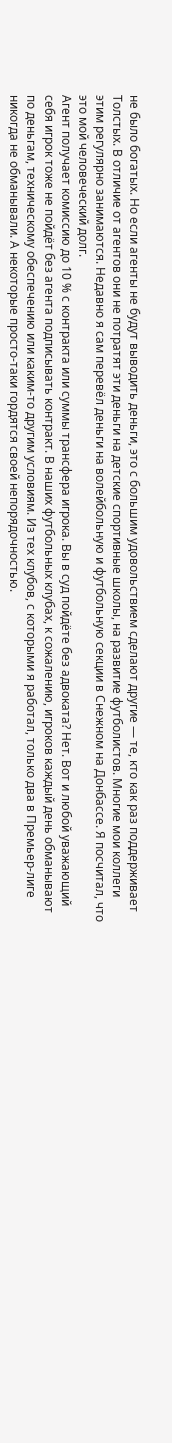не было богатых. Но если агенты не будут выводить деньги, это с большим удовольствием сделают другие — те, кто как раз поддерживает Толстых. В отличие от агентов они не потратят эти деньги на детские спортивные школы, на развитие футболистов. Многие мои коллеги этим регулярно занимаются. Недавно я сам перевёл деньги на волейбольную и футбольную секции в Снежном на Донбассе. Я посчитал, что это мой человеческий долг.
Агент получает комиссию до 10 % с контракта или суммы трансфера игрока. Вы в суд пойдёте без адвоката? Нет. Вот и любой уважающий себя игрок тоже не пойдёт без агента подписывать контракт. В наших футбольных клубах, к сожалению, игроков каждый день обманывают по деньгам, техническому обеспечению или каким-то другим условиям. Из тех клубов, с которыми я работал, только два в Премьер-лиге никогда не обманывали. А некоторые просто-таки гордятся своей непорядочностью.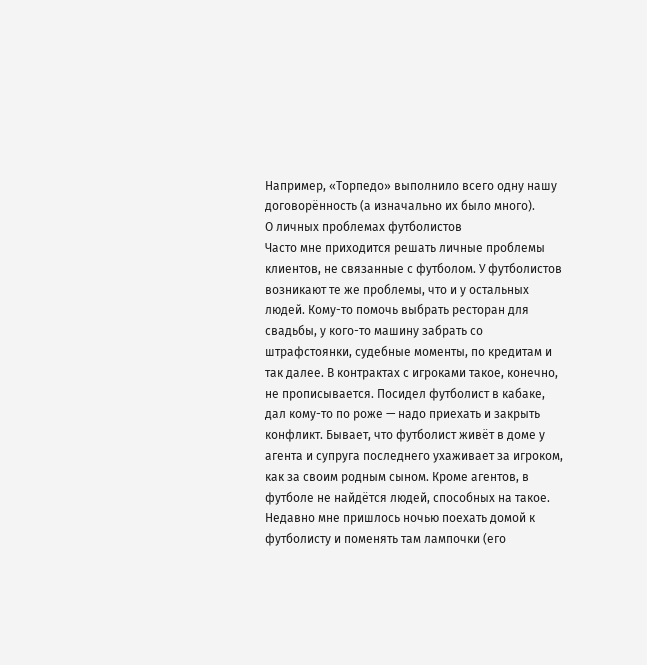Например, «Торпедо» выполнило всего одну нашу договорённость (а изначально их было много).
О личных проблемах футболистов
Часто мне приходится решать личные проблемы клиентов, не связанные с футболом. У футболистов возникают те же проблемы, что и у остальных людей. Кому-то помочь выбрать ресторан для свадьбы, у кого-то машину забрать со штрафстоянки, судебные моменты, по кредитам и так далее. В контрактах с игроками такое, конечно, не прописывается. Посидел футболист в кабаке, дал кому-то по роже — надо приехать и закрыть конфликт. Бывает, что футболист живёт в доме у агента и супруга последнего ухаживает за игроком, как за своим родным сыном. Кроме агентов, в футболе не найдётся людей, способных на такое.
Недавно мне пришлось ночью поехать домой к футболисту и поменять там лампочки (его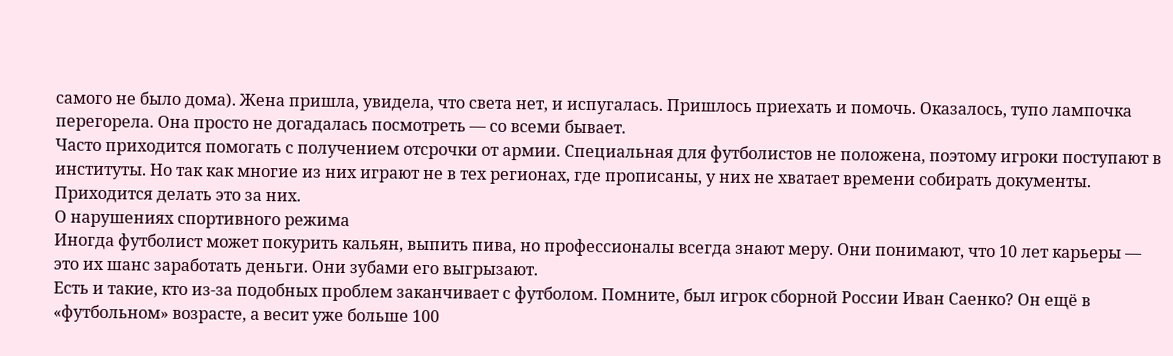самого не было дома). Жена пришла, увидела, что света нет, и испугалась. Пришлось приехать и помочь. Оказалось, тупо лампочка перегорела. Она просто не догадалась посмотреть — со всеми бывает.
Часто приходится помогать с получением отсрочки от армии. Специальная для футболистов не положена, поэтому игроки поступают в институты. Но так как многие из них играют не в тех регионах, где прописаны, у них не хватает времени собирать документы. Приходится делать это за них.
О нарушениях спортивного режима
Иногда футболист может покурить кальян, выпить пива, но профессионалы всегда знают меру. Они понимают, что 10 лет карьеры — это их шанс заработать деньги. Они зубами его выгрызают.
Есть и такие, кто из-за подобных проблем заканчивает с футболом. Помните, был игрок сборной России Иван Саенко? Он ещё в «футбольном» возрасте, а весит уже больше 100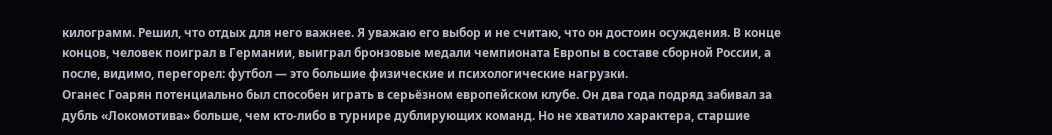килограмм. Решил, что отдых для него важнее. Я уважаю его выбор и не считаю, что он достоин осуждения. В конце концов, человек поиграл в Германии, выиграл бронзовые медали чемпионата Европы в составе сборной России, а после, видимо, перегорел: футбол — это большие физические и психологические нагрузки.
Оганес Гоарян потенциально был способен играть в серьёзном европейском клубе. Он два года подряд забивал за дубль «Локомотива» больше, чем кто-либо в турнире дублирующих команд. Но не хватило характера, старшие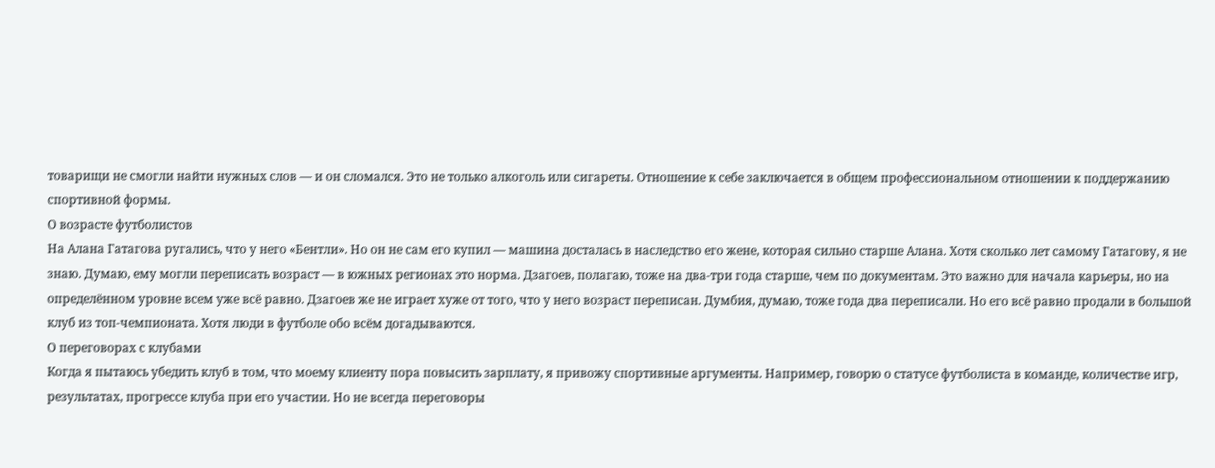товарищи не смогли найти нужных слов — и он сломался. Это не только алкоголь или сигареты. Отношение к себе заключается в общем профессиональном отношении к поддержанию спортивной формы.
О возрасте футболистов
На Алана Гатагова ругались, что у него «Бентли». Но он не сам его купил — машина досталась в наследство его жене, которая сильно старше Алана. Хотя сколько лет самому Гатагову, я не знаю. Думаю, ему могли переписать возраст — в южных регионах это норма. Дзагоев, полагаю, тоже на два-три года старше, чем по документам. Это важно для начала карьеры, но на определённом уровне всем уже всё равно. Дзагоев же не играет хуже от того, что у него возраст переписан. Думбия, думаю, тоже года два переписали. Но его всё равно продали в большой клуб из топ-чемпионата. Хотя люди в футболе обо всём догадываются.
О переговорах с клубами
Когда я пытаюсь убедить клуб в том, что моему клиенту пора повысить зарплату, я привожу спортивные аргументы. Например, говорю о статусе футболиста в команде, количестве игр, результатах, прогрессе клуба при его участии. Но не всегда переговоры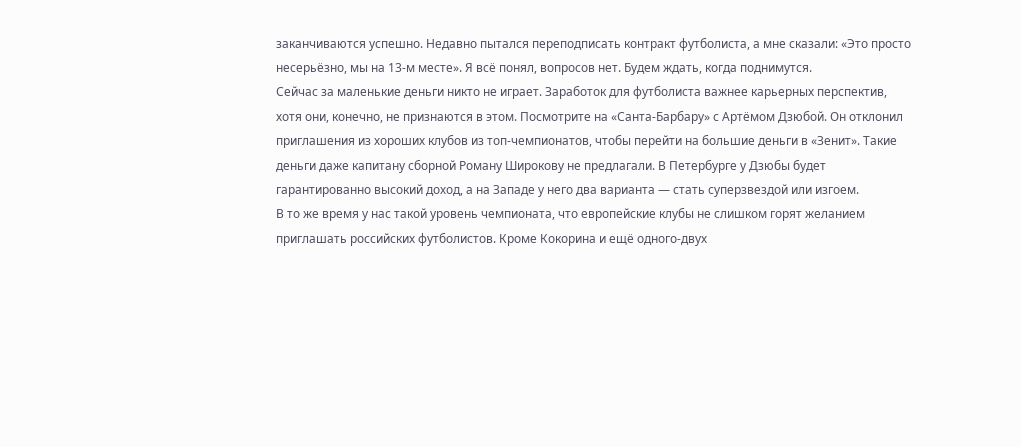заканчиваются успешно. Недавно пытался переподписать контракт футболиста, а мне сказали: «Это просто несерьёзно, мы на 13-м месте». Я всё понял, вопросов нет. Будем ждать, когда поднимутся.
Сейчас за маленькие деньги никто не играет. Заработок для футболиста важнее карьерных перспектив, хотя они, конечно, не признаются в этом. Посмотрите на «Санта-Барбару» с Артёмом Дзюбой. Он отклонил приглашения из хороших клубов из топ-чемпионатов, чтобы перейти на большие деньги в «Зенит». Такие деньги даже капитану сборной Роману Широкову не предлагали. В Петербурге у Дзюбы будет гарантированно высокий доход, а на Западе у него два варианта — стать суперзвездой или изгоем.
В то же время у нас такой уровень чемпионата, что европейские клубы не слишком горят желанием приглашать российских футболистов. Кроме Кокорина и ещё одного-двух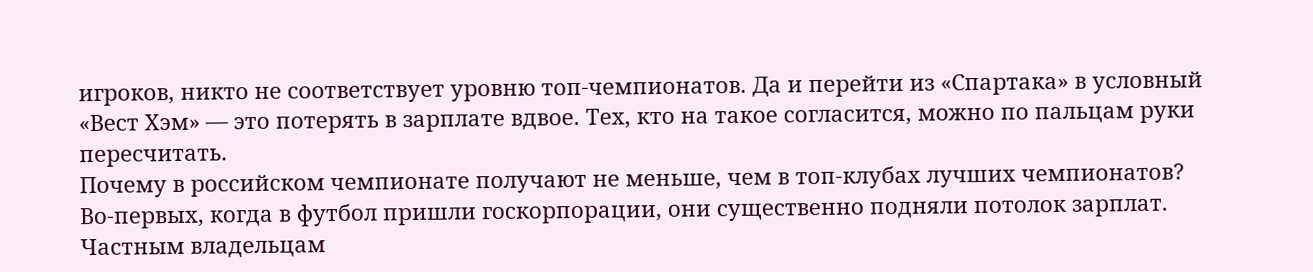игроков, никто не соответствует уровню топ-чемпионатов. Да и перейти из «Спартака» в условный «Вест Хэм» — это потерять в зарплате вдвое. Тех, кто на такое согласится, можно по пальцам руки пересчитать.
Почему в российском чемпионате получают не меньше, чем в топ-клубах лучших чемпионатов? Во-первых, когда в футбол пришли госкорпорации, они существенно подняли потолок зарплат. Частным владельцам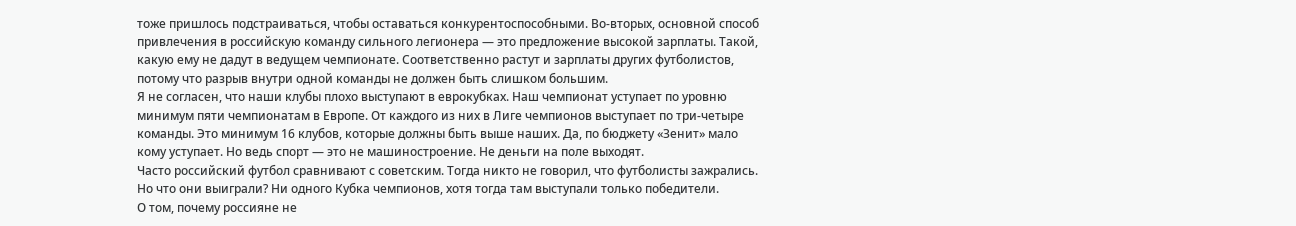тоже пришлось подстраиваться, чтобы оставаться конкурентоспособными. Во-вторых, основной способ привлечения в российскую команду сильного легионера — это предложение высокой зарплаты. Такой, какую ему не дадут в ведущем чемпионате. Соответственно растут и зарплаты других футболистов, потому что разрыв внутри одной команды не должен быть слишком большим.
Я не согласен, что наши клубы плохо выступают в еврокубках. Наш чемпионат уступает по уровню минимум пяти чемпионатам в Европе. От каждого из них в Лиге чемпионов выступает по три-четыре команды. Это минимум 16 клубов, которые должны быть выше наших. Да, по бюджету «Зенит» мало кому уступает. Но ведь спорт — это не машиностроение. Не деньги на поле выходят.
Часто российский футбол сравнивают с советским. Тогда никто не говорил, что футболисты зажрались. Но что они выиграли? Ни одного Кубка чемпионов, хотя тогда там выступали только победители.
О том, почему россияне не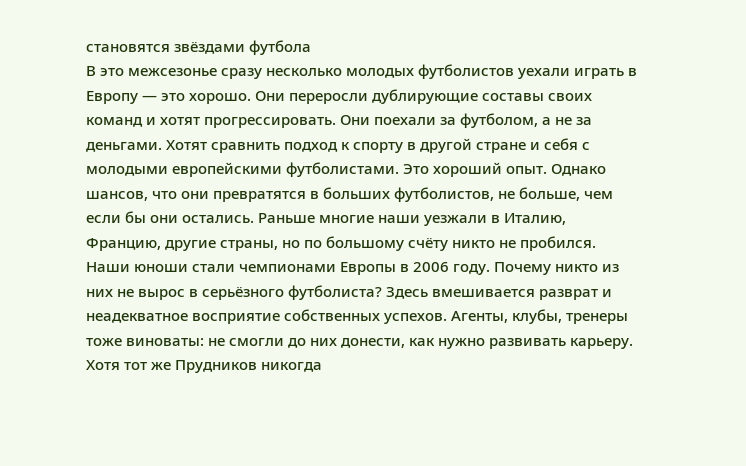становятся звёздами футбола
В это межсезонье сразу несколько молодых футболистов уехали играть в Европу — это хорошо. Они переросли дублирующие составы своих команд и хотят прогрессировать. Они поехали за футболом, а не за деньгами. Хотят сравнить подход к спорту в другой стране и себя с молодыми европейскими футболистами. Это хороший опыт. Однако шансов, что они превратятся в больших футболистов, не больше, чем если бы они остались. Раньше многие наши уезжали в Италию, Францию, другие страны, но по большому счёту никто не пробился.
Наши юноши стали чемпионами Европы в 2006 году. Почему никто из них не вырос в серьёзного футболиста? Здесь вмешивается разврат и неадекватное восприятие собственных успехов. Агенты, клубы, тренеры тоже виноваты: не смогли до них донести, как нужно развивать карьеру. Хотя тот же Прудников никогда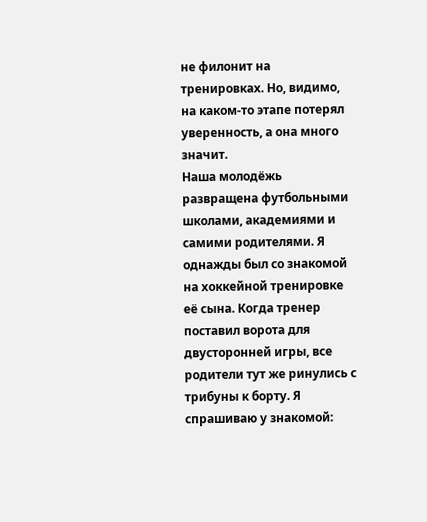не филонит на тренировках. Но, видимо, на каком-то этапе потерял уверенность, а она много значит.
Наша молодёжь развращена футбольными школами, академиями и самими родителями. Я однажды был со знакомой на хоккейной тренировке её сына. Когда тренер поставил ворота для двусторонней игры, все родители тут же ринулись с трибуны к борту. Я спрашиваю у знакомой: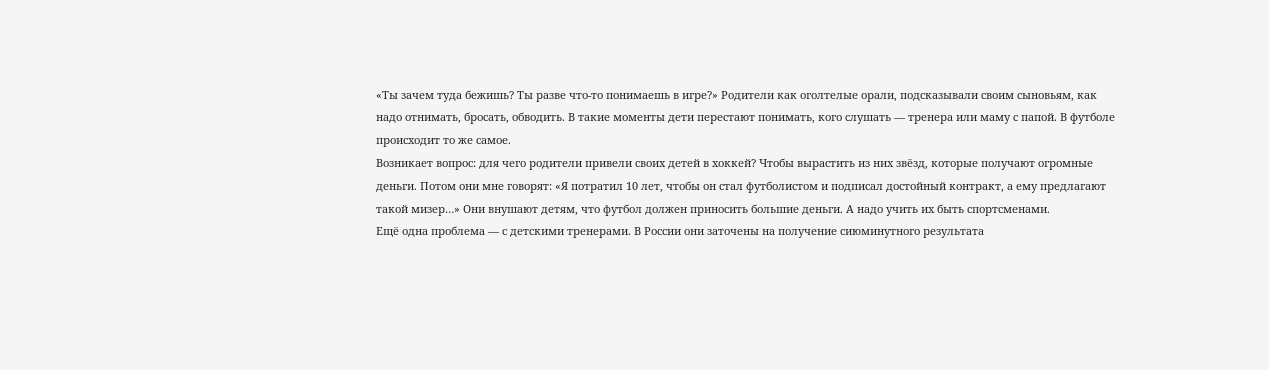«Ты зачем туда бежишь? Ты разве что-то понимаешь в игре?» Родители как оголтелые орали, подсказывали своим сыновьям, как надо отнимать, бросать, обводить. В такие моменты дети перестают понимать, кого слушать — тренера или маму с папой. В футболе происходит то же самое.
Возникает вопрос: для чего родители привели своих детей в хоккей? Чтобы вырастить из них звёзд, которые получают огромные деньги. Потом они мне говорят: «Я потратил 10 лет, чтобы он стал футболистом и подписал достойный контракт, а ему предлагают такой мизер…» Они внушают детям, что футбол должен приносить большие деньги. А надо учить их быть спортсменами.
Ещё одна проблема — с детскими тренерами. В России они заточены на получение сиюминутного результата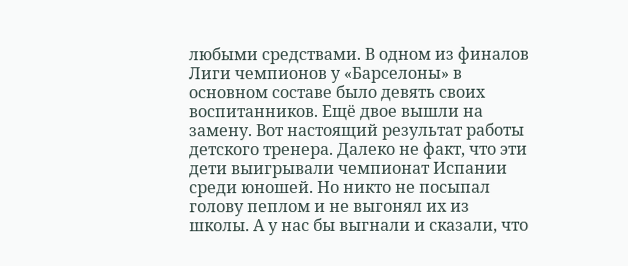любыми средствами. В одном из финалов Лиги чемпионов у «Барселоны» в основном составе было девять своих воспитанников. Ещё двое вышли на замену. Вот настоящий результат работы детского тренера. Далеко не факт, что эти дети выигрывали чемпионат Испании среди юношей. Но никто не посыпал голову пеплом и не выгонял их из школы. А у нас бы выгнали и сказали, что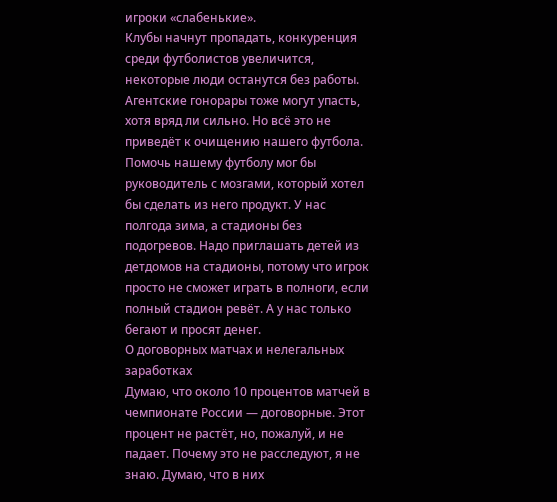игроки «слабенькие».
Клубы начнут пропадать, конкуренция среди футболистов увеличится, некоторые люди останутся без работы. Агентские гонорары тоже могут упасть, хотя вряд ли сильно. Но всё это не приведёт к очищению нашего футбола. Помочь нашему футболу мог бы руководитель с мозгами, который хотел бы сделать из него продукт. У нас полгода зима, а стадионы без подогревов. Надо приглашать детей из детдомов на стадионы, потому что игрок просто не сможет играть в полноги, если полный стадион ревёт. А у нас только бегают и просят денег.
О договорных матчах и нелегальных заработках
Думаю, что около 10 процентов матчей в чемпионате России — договорные. Этот процент не растёт, но, пожалуй, и не падает. Почему это не расследуют, я не знаю. Думаю, что в них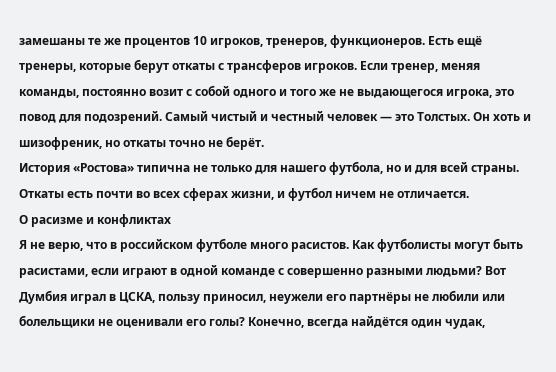замешаны те же процентов 10 игроков, тренеров, функционеров. Есть ещё тренеры, которые берут откаты с трансферов игроков. Если тренер, меняя команды, постоянно возит с собой одного и того же не выдающегося игрока, это повод для подозрений. Самый чистый и честный человек — это Толстых. Он хоть и шизофреник, но откаты точно не берёт.
История «Ростова» типична не только для нашего футбола, но и для всей страны. Откаты есть почти во всех сферах жизни, и футбол ничем не отличается.
О расизме и конфликтах
Я не верю, что в российском футболе много расистов. Как футболисты могут быть расистами, если играют в одной команде с совершенно разными людьми? Вот Думбия играл в ЦСКА, пользу приносил, неужели его партнёры не любили или болельщики не оценивали его голы? Конечно, всегда найдётся один чудак,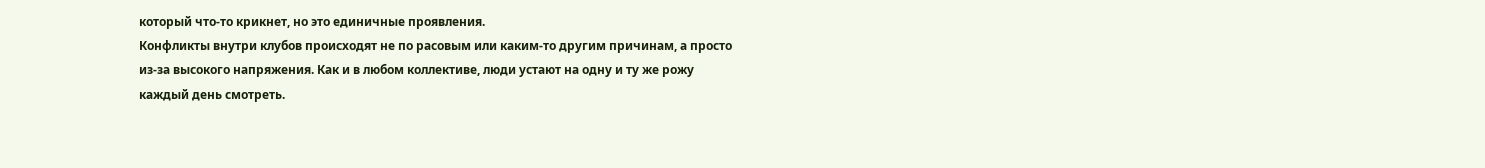который что-то крикнет, но это единичные проявления.
Конфликты внутри клубов происходят не по расовым или каким-то другим причинам, а просто из-за высокого напряжения. Как и в любом коллективе, люди устают на одну и ту же рожу каждый день смотреть.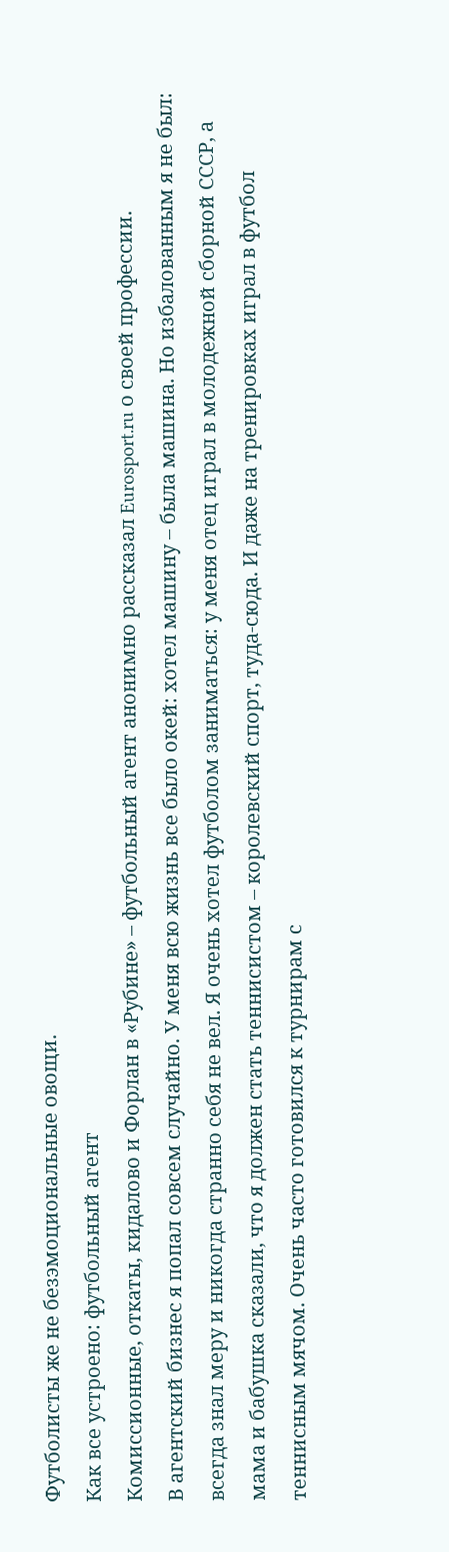Футболисты же не безэмоциональные овощи.
Как все устроено: футбольный агент
Комиссионные, откаты, кидалово и Форлан в «Рубине» – футбольный агент анонимно рассказал Eurosport.ru о своей профессии.
В агентский бизнес я попал совсем случайно. У меня всю жизнь все было окей: хотел машину – была машина. Но избалованным я не был: всегда знал меру и никогда странно себя не вел. Я очень хотел футболом заниматься: у меня отец играл в молодежной сборной СССР, а мама и бабушка сказали, что я должен стать теннисистом – королевский спорт, туда-сюда. И даже на тренировках играл в футбол теннисным мячом. Очень часто готовился к турнирам с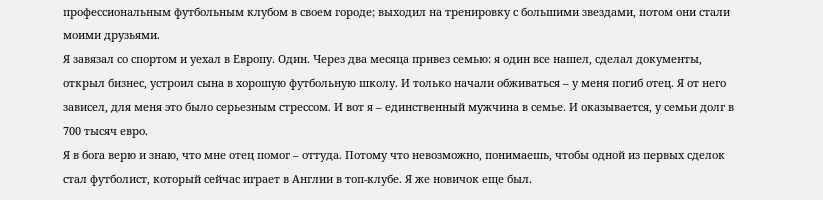профессиональным футбольным клубом в своем городе; выходил на тренировку с большими звездами, потом они стали моими друзьями.
Я завязал со спортом и уехал в Европу. Один. Через два месяца привез семью: я один все нашел, сделал документы, открыл бизнес, устроил сына в хорошую футбольную школу. И только начали обживаться – у меня погиб отец. Я от него зависел, для меня это было серьезным стрессом. И вот я – единственный мужчина в семье. И оказывается, у семьи долг в 700 тысяч евро.
Я в бога верю и знаю, что мне отец помог – оттуда. Потому что невозможно, понимаешь, чтобы одной из первых сделок стал футболист, который сейчас играет в Англии в топ-клубе. Я же новичок еще был.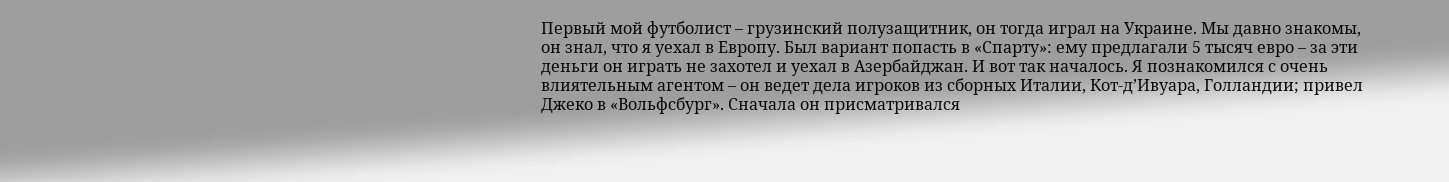Первый мой футболист – грузинский полузащитник, он тогда играл на Украине. Мы давно знакомы, он знал, что я уехал в Европу. Был вариант попасть в «Спарту»: ему предлагали 5 тысяч евро – за эти деньги он играть не захотел и уехал в Азербайджан. И вот так началось. Я познакомился с очень влиятельным агентом – он ведет дела игроков из сборных Италии, Кот-д’Ивуара, Голландии; привел Джеко в «Вольфсбург». Сначала он присматривался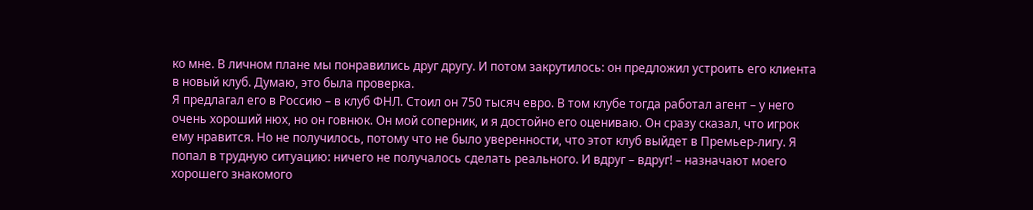ко мне. В личном плане мы понравились друг другу. И потом закрутилось: он предложил устроить его клиента в новый клуб. Думаю, это была проверка.
Я предлагал его в Россию – в клуб ФНЛ. Стоил он 750 тысяч евро. В том клубе тогда работал агент – у него очень хороший нюх, но он говнюк. Он мой соперник, и я достойно его оцениваю. Он сразу сказал, что игрок ему нравится. Но не получилось, потому что не было уверенности, что этот клуб выйдет в Премьер-лигу. Я попал в трудную ситуацию: ничего не получалось сделать реального. И вдруг – вдруг! – назначают моего хорошего знакомого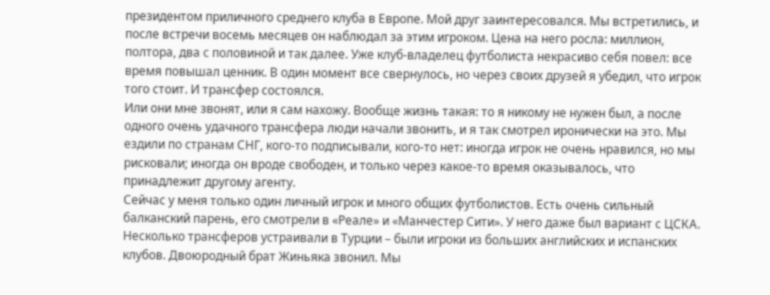президентом приличного среднего клуба в Европе. Мой друг заинтересовался. Мы встретились, и после встречи восемь месяцев он наблюдал за этим игроком. Цена на него росла: миллион, полтора, два с половиной и так далее. Уже клуб-владелец футболиста некрасиво себя повел: все время повышал ценник. В один момент все свернулось, но через своих друзей я убедил, что игрок того стоит. И трансфер состоялся.
Или они мне звонят, или я сам нахожу. Вообще жизнь такая: то я никому не нужен был, а после одного очень удачного трансфера люди начали звонить, и я так смотрел иронически на это. Мы ездили по странам СНГ, кого-то подписывали, кого-то нет: иногда игрок не очень нравился, но мы рисковали; иногда он вроде свободен, и только через какое-то время оказывалось, что принадлежит другому агенту.
Сейчас у меня только один личный игрок и много общих футболистов. Есть очень сильный балканский парень, его смотрели в «Реале» и «Манчестер Сити». У него даже был вариант с ЦСКА.
Несколько трансферов устраивали в Турции – были игроки из больших английских и испанских клубов. Двоюродный брат Жиньяка звонил. Мы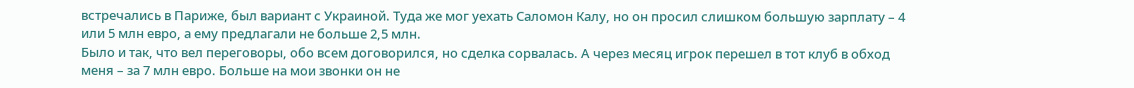встречались в Париже, был вариант с Украиной. Туда же мог уехать Саломон Калу, но он просил слишком большую зарплату – 4 или 5 млн евро, а ему предлагали не больше 2,5 млн.
Было и так, что вел переговоры, обо всем договорился, но сделка сорвалась. А через месяц игрок перешел в тот клуб в обход меня – за 7 млн евро. Больше на мои звонки он не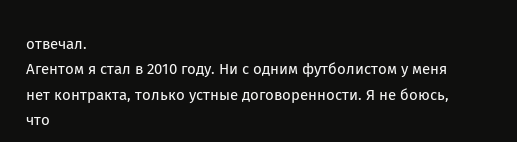отвечал.
Агентом я стал в 2010 году. Ни с одним футболистом у меня нет контракта, только устные договоренности. Я не боюсь, что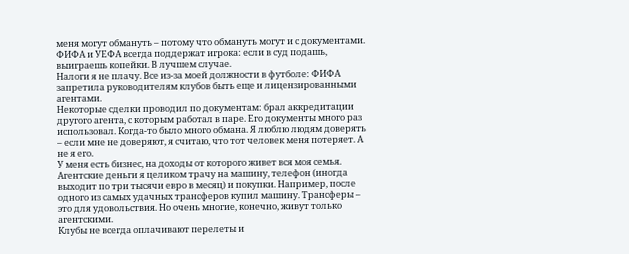меня могут обмануть – потому что обмануть могут и с документами. ФИФА и УЕФА всегда поддержат игрока: если в суд подашь, выиграешь копейки. В лучшем случае.
Налоги я не плачу. Все из-за моей должности в футболе: ФИФА запретила руководителям клубов быть еще и лицензированными агентами.
Некоторые сделки проводил по документам: брал аккредитации другого агента, с которым работал в паре. Его документы много раз использовал. Когда-то было много обмана. Я люблю людям доверять – если мне не доверяют, я считаю, что тот человек меня потеряет. А не я его.
У меня есть бизнес, на доходы от которого живет вся моя семья. Агентские деньги я целиком трачу на машину, телефон (иногда выходит по три тысячи евро в месяц) и покупки. Например, после одного из самых удачных трансферов купил машину. Трансферы – это для удовольствия. Но очень многие, конечно, живут только агентскими.
Клубы не всегда оплачивают перелеты и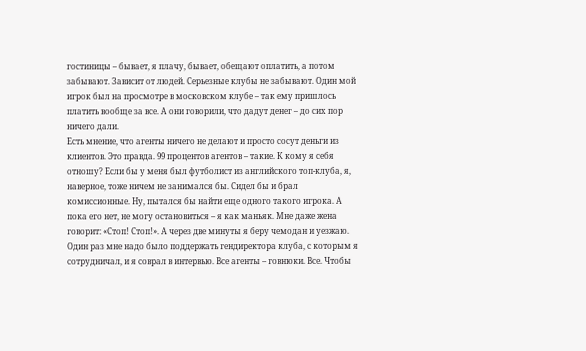гостиницы – бывает, я плачу, бывает, обещают оплатить, а потом забывают. Зависит от людей. Серьезные клубы не забывают. Один мой игрок был на просмотре в московском клубе – так ему пришлось платить вообще за все. А они говорили, что дадут денег – до сих пор ничего дали.
Есть мнение, что агенты ничего не делают и просто сосут деньги из клиентов. Это правда. 99 процентов агентов – такие. К кому я себя отношу? Если бы у меня был футболист из английского топ-клуба, я, наверное, тоже ничем не занимался бы. Сидел бы и брал комиссионные. Ну, пытался бы найти еще одного такого игрока. А пока его нет, не могу остановиться – я как маньяк. Мне даже жена говорит: «Стоп! Стоп!». А через две минуты я беру чемодан и уезжаю.
Один раз мне надо было поддержать гендиректора клуба, с которым я сотрудничал, и я соврал в интервью. Все агенты – говнюки. Все. Чтобы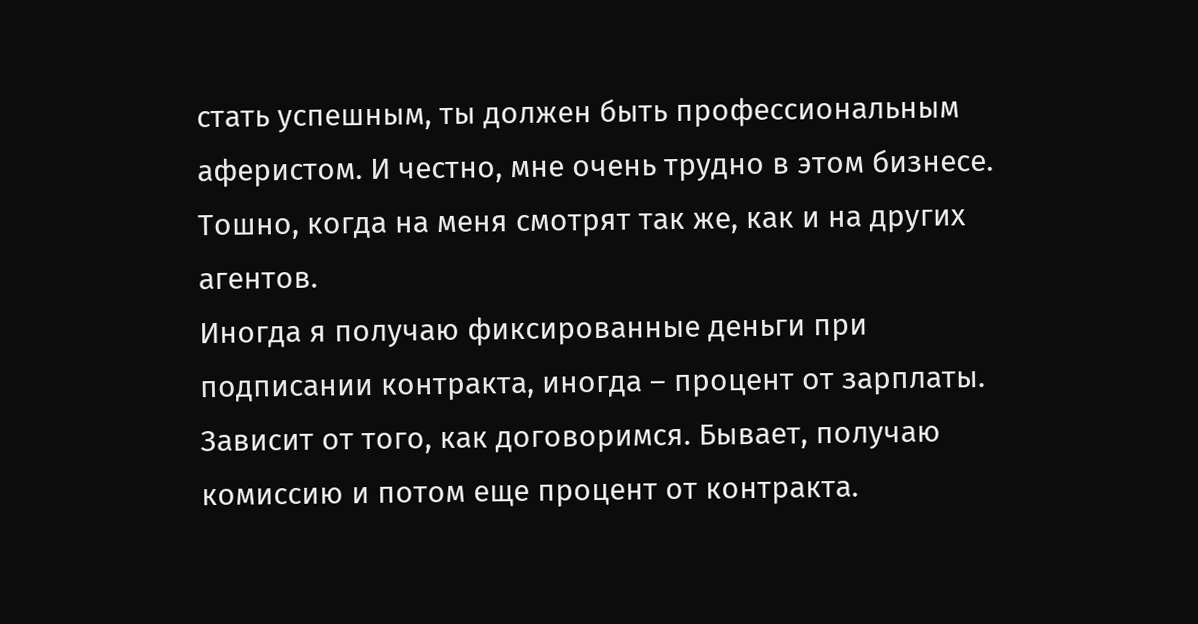стать успешным, ты должен быть профессиональным аферистом. И честно, мне очень трудно в этом бизнесе. Тошно, когда на меня смотрят так же, как и на других агентов.
Иногда я получаю фиксированные деньги при подписании контракта, иногда – процент от зарплаты. Зависит от того, как договоримся. Бывает, получаю комиссию и потом еще процент от контракта.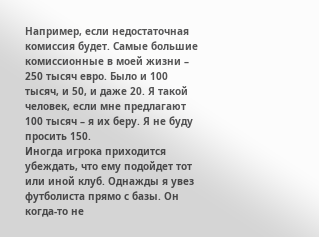Например, если недостаточная комиссия будет. Самые большие комиссионные в моей жизни – 250 тысяч евро. Было и 100 тысяч, и 50, и даже 20. Я такой человек, если мне предлагают 100 тысяч – я их беру. Я не буду просить 150.
Иногда игрока приходится убеждать, что ему подойдет тот или иной клуб. Однажды я увез футболиста прямо с базы. Он когда-то не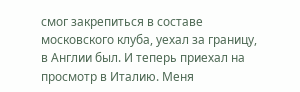смог закрепиться в составе московского клуба, уехал за границу, в Англии был. И теперь приехал на просмотр в Италию. Меня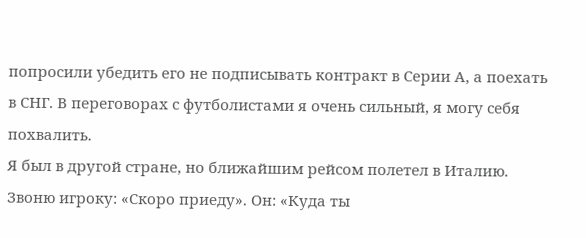попросили убедить его не подписывать контракт в Серии А, а поехать в СНГ. В переговорах с футболистами я очень сильный, я могу себя похвалить.
Я был в другой стране, но ближайшим рейсом полетел в Италию. Звоню игроку: «Скоро приеду». Он: «Куда ты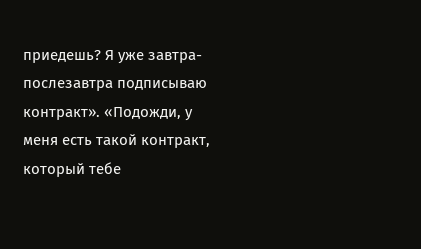приедешь? Я уже завтра-послезавтра подписываю контракт». «Подожди, у меня есть такой контракт, который тебе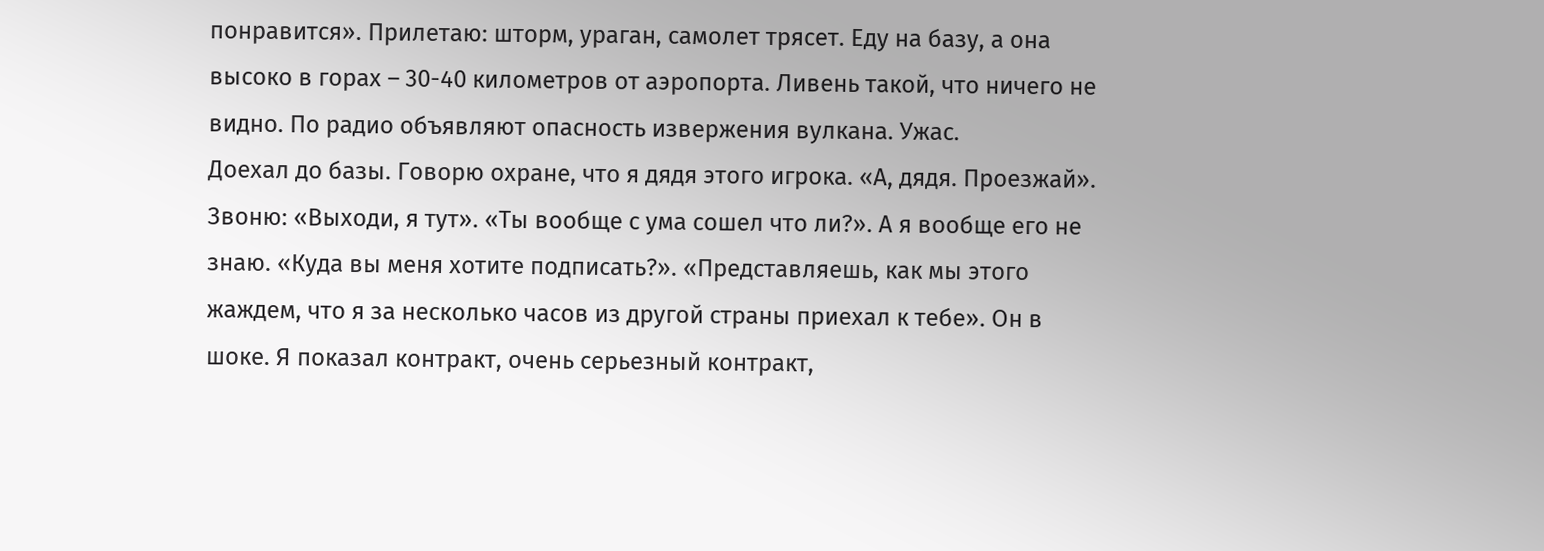понравится». Прилетаю: шторм, ураган, самолет трясет. Еду на базу, а она высоко в горах – 30-40 километров от аэропорта. Ливень такой, что ничего не видно. По радио объявляют опасность извержения вулкана. Ужас.
Доехал до базы. Говорю охране, что я дядя этого игрока. «А, дядя. Проезжай». Звоню: «Выходи, я тут». «Ты вообще с ума сошел что ли?». А я вообще его не знаю. «Куда вы меня хотите подписать?». «Представляешь, как мы этого жаждем, что я за несколько часов из другой страны приехал к тебе». Он в шоке. Я показал контракт, очень серьезный контракт,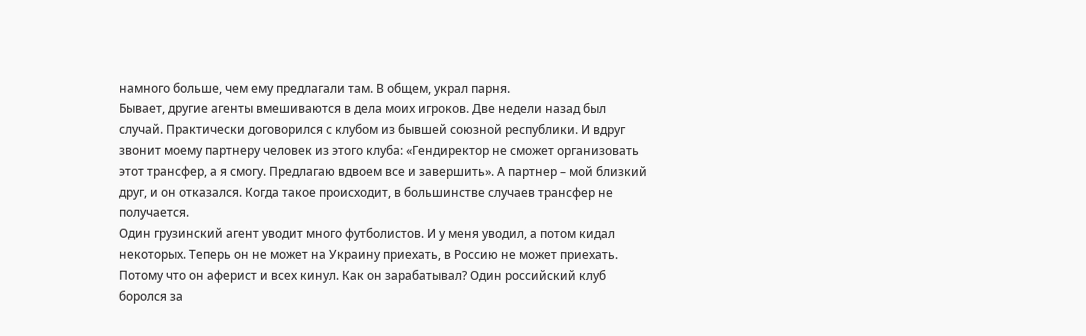намного больше, чем ему предлагали там. В общем, украл парня.
Бывает, другие агенты вмешиваются в дела моих игроков. Две недели назад был случай. Практически договорился с клубом из бывшей союзной республики. И вдруг звонит моему партнеру человек из этого клуба: «Гендиректор не сможет организовать этот трансфер, а я смогу. Предлагаю вдвоем все и завершить». А партнер – мой близкий друг, и он отказался. Когда такое происходит, в большинстве случаев трансфер не получается.
Один грузинский агент уводит много футболистов. И у меня уводил, а потом кидал некоторых. Теперь он не может на Украину приехать, в Россию не может приехать. Потому что он аферист и всех кинул. Как он зарабатывал? Один российский клуб боролся за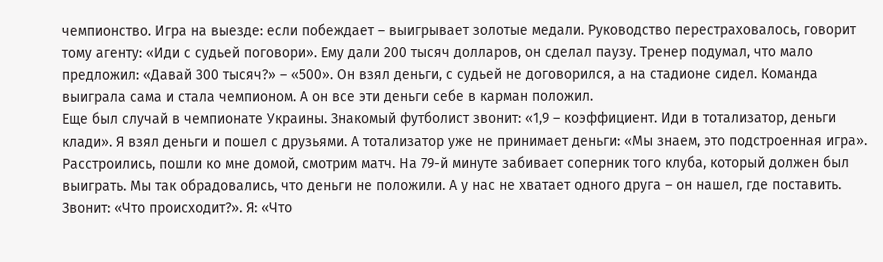чемпионство. Игра на выезде: если побеждает – выигрывает золотые медали. Руководство перестраховалось, говорит тому агенту: «Иди с судьей поговори». Ему дали 200 тысяч долларов, он сделал паузу. Тренер подумал, что мало предложил: «Давай 300 тысяч?» – «500». Он взял деньги, с судьей не договорился, а на стадионе сидел. Команда выиграла сама и стала чемпионом. А он все эти деньги себе в карман положил.
Еще был случай в чемпионате Украины. Знакомый футболист звонит: «1,9 – коэффициент. Иди в тотализатор, деньги клади». Я взял деньги и пошел с друзьями. А тотализатор уже не принимает деньги: «Мы знаем, это подстроенная игра». Расстроились, пошли ко мне домой, смотрим матч. На 79-й минуте забивает соперник того клуба, который должен был выиграть. Мы так обрадовались, что деньги не положили. А у нас не хватает одного друга – он нашел, где поставить. Звонит: «Что происходит?». Я: «Что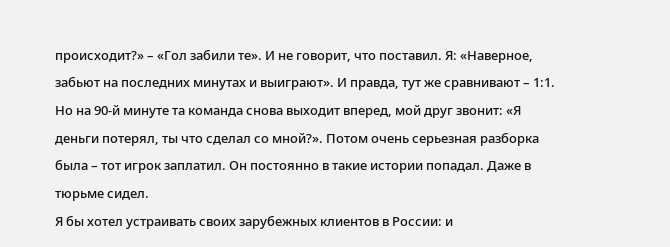происходит?» – «Гол забили те». И не говорит, что поставил. Я: «Наверное, забьют на последних минутах и выиграют». И правда, тут же сравнивают – 1:1. Но на 90-й минуте та команда снова выходит вперед, мой друг звонит: «Я деньги потерял, ты что сделал со мной?». Потом очень серьезная разборка была – тот игрок заплатил. Он постоянно в такие истории попадал. Даже в тюрьме сидел.
Я бы хотел устраивать своих зарубежных клиентов в России: и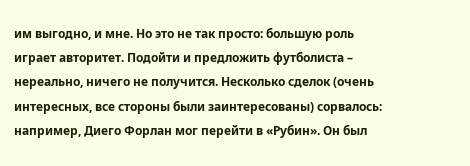им выгодно, и мне. Но это не так просто: большую роль играет авторитет. Подойти и предложить футболиста – нереально, ничего не получится. Несколько сделок (очень интересных, все стороны были заинтересованы) сорвалось: например, Диего Форлан мог перейти в «Рубин». Он был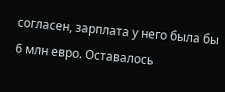согласен, зарплата у него была бы 6 млн евро. Оставалось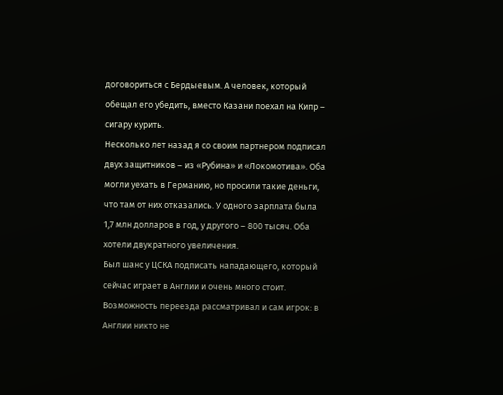договориться с Бердыевым. А человек, который обещал его убедить, вместо Казани поехал на Кипр – сигару курить.
Несколько лет назад я со своим партнером подписал двух защитников – из «Рубина» и «Локомотива». Оба могли уехать в Германию, но просили такие деньги, что там от них отказались. У одного зарплата была 1,7 млн долларов в год, у другого – 800 тысяч. Оба хотели двукратного увеличения.
Был шанс у ЦСКА подписать нападающего, который сейчас играет в Англии и очень много стоит. Возможность переезда рассматривал и сам игрок: в Англии никто не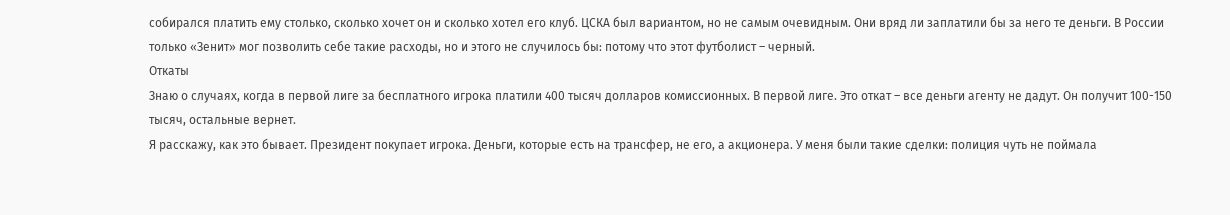собирался платить ему столько, сколько хочет он и сколько хотел его клуб. ЦСКА был вариантом, но не самым очевидным. Они вряд ли заплатили бы за него те деньги. В России только «Зенит» мог позволить себе такие расходы, но и этого не случилось бы: потому что этот футболист – черный.
Откаты
Знаю о случаях, когда в первой лиге за бесплатного игрока платили 400 тысяч долларов комиссионных. В первой лиге. Это откат – все деньги агенту не дадут. Он получит 100-150 тысяч, остальные вернет.
Я расскажу, как это бывает. Президент покупает игрока. Деньги, которые есть на трансфер, не его, а акционера. У меня были такие сделки: полиция чуть не поймала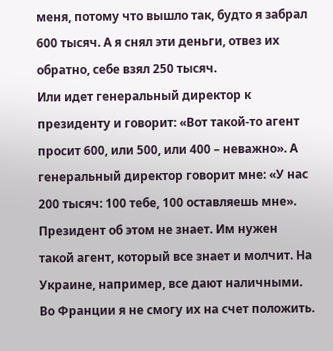меня, потому что вышло так, будто я забрал 600 тысяч. А я снял эти деньги, отвез их обратно, себе взял 250 тысяч.
Или идет генеральный директор к президенту и говорит: «Вот такой-то агент просит 600, или 500, или 400 – неважно». А генеральный директор говорит мне: «У нас 200 тысяч: 100 тебе, 100 оставляешь мне». Президент об этом не знает. Им нужен такой агент, который все знает и молчит. На Украине, например, все дают наличными. Во Франции я не смогу их на счет положить.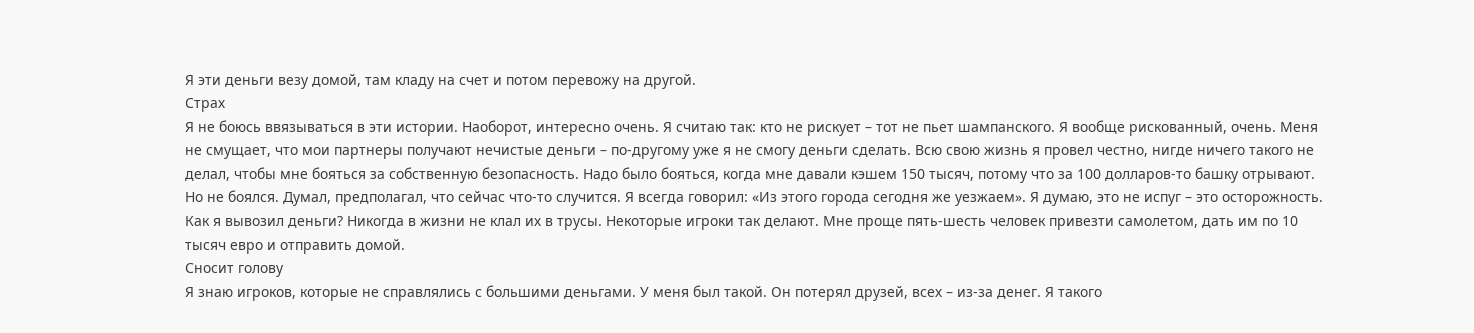Я эти деньги везу домой, там кладу на счет и потом перевожу на другой.
Страх
Я не боюсь ввязываться в эти истории. Наоборот, интересно очень. Я считаю так: кто не рискует – тот не пьет шампанского. Я вообще рискованный, очень. Меня не смущает, что мои партнеры получают нечистые деньги – по-другому уже я не смогу деньги сделать. Всю свою жизнь я провел честно, нигде ничего такого не делал, чтобы мне бояться за собственную безопасность. Надо было бояться, когда мне давали кэшем 150 тысяч, потому что за 100 долларов-то башку отрывают. Но не боялся. Думал, предполагал, что сейчас что-то случится. Я всегда говорил: «Из этого города сегодня же уезжаем». Я думаю, это не испуг – это осторожность.
Как я вывозил деньги? Никогда в жизни не клал их в трусы. Некоторые игроки так делают. Мне проще пять-шесть человек привезти самолетом, дать им по 10 тысяч евро и отправить домой.
Сносит голову
Я знаю игроков, которые не справлялись с большими деньгами. У меня был такой. Он потерял друзей, всех – из-за денег. Я такого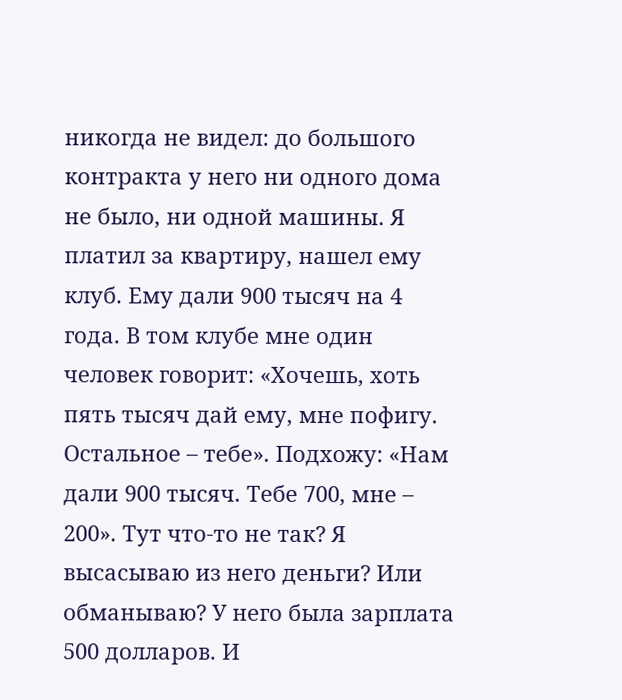никогда не видел: до большого контракта у него ни одного дома не было, ни одной машины. Я платил за квартиру, нашел ему клуб. Ему дали 900 тысяч на 4 года. В том клубе мне один человек говорит: «Хочешь, хоть пять тысяч дай ему, мне пофигу. Остальное – тебе». Подхожу: «Нам дали 900 тысяч. Тебе 700, мне – 200». Тут что-то не так? Я высасываю из него деньги? Или обманываю? У него была зарплата 500 долларов. И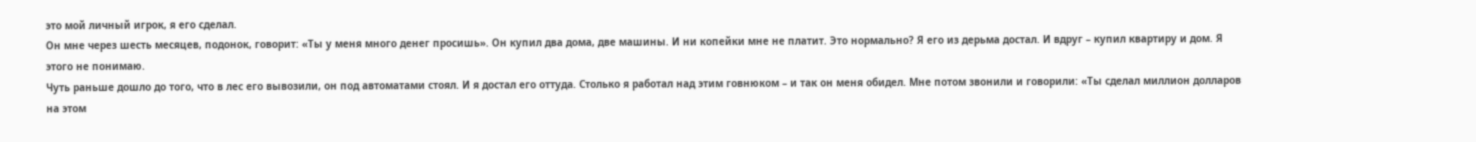это мой личный игрок, я его сделал.
Он мне через шесть месяцев, подонок, говорит: «Ты у меня много денег просишь». Он купил два дома, две машины. И ни копейки мне не платит. Это нормально? Я его из дерьма достал. И вдруг – купил квартиру и дом. Я этого не понимаю.
Чуть раньше дошло до того, что в лес его вывозили, он под автоматами стоял. И я достал его оттуда. Столько я работал над этим говнюком – и так он меня обидел. Мне потом звонили и говорили: «Ты сделал миллион долларов на этом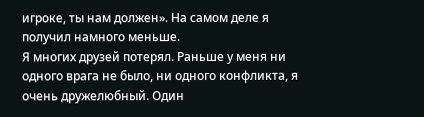игроке, ты нам должен». На самом деле я получил намного меньше.
Я многих друзей потерял. Раньше у меня ни одного врага не было, ни одного конфликта, я очень дружелюбный. Один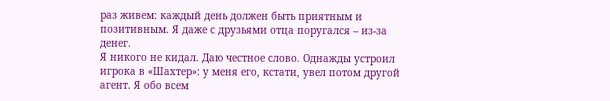раз живем: каждый день должен быть приятным и позитивным. Я даже с друзьями отца поругался – из-за денег.
Я никого не кидал. Даю честное слово. Однажды устроил игрока в «Шахтер»: у меня его, кстати, увел потом другой агент. Я обо всем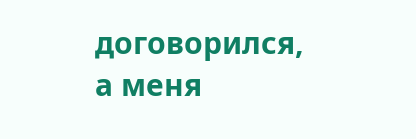договорился, а меня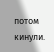потом кинули.